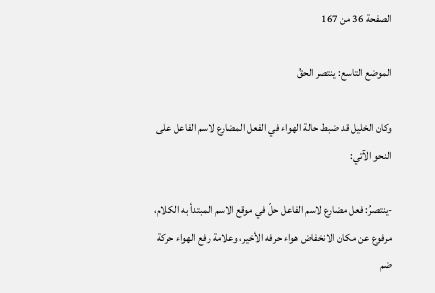الصفحة 36 من 167

الموضع التاسع: ينتصر الحقُ

وكان الخليل قد ضبط حالة الهواء في الفعل المضارع لاسم الفاعل على النحو الآتي:

-ينتصرُ: فعل مضارع لاسم الفاعل حلّ في موقع الاسم المبتدأ به الكلام، مرفوع عن مكان الانخفاض هواء حرفه الأخير، وعلامة رفع الهواء حركة ضم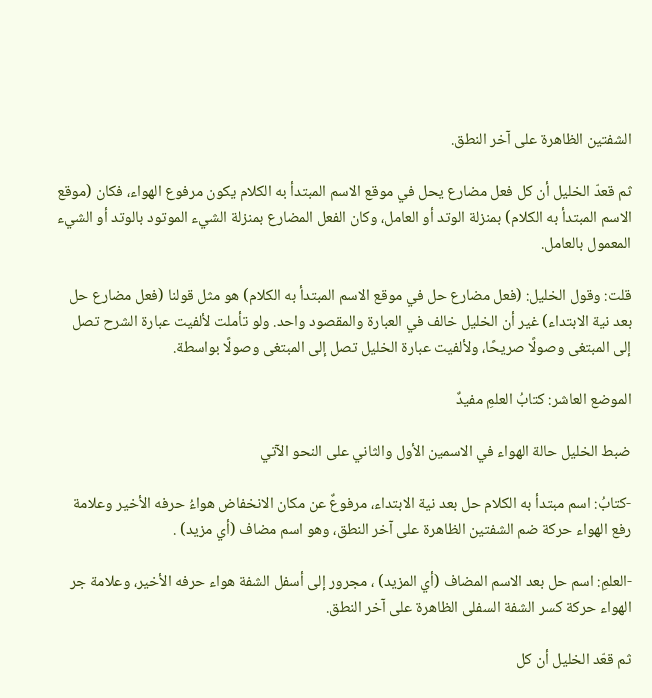الشفتين الظاهرة على آخر النطق.

ثم قعدّ الخليل أن كل فعل مضارع يحل في موقع الاسم المبتدأ به الكلام يكون مرفوع الهواء، فكان (موقع الاسم المبتدأ به الكلام) بمنزلة الوتد أو العامل، وكان الفعل المضارع بمنزلة الشيء الموتود بالوتد أو الشيء المعمول بالعامل.

قلت: وقول الخليل: (فعل مضارع حل في موقع الاسم المبتدأ به الكلام) هو مثل قولنا (فعل مضارع حل بعد نية الابتداء) غير أن الخليل خالف في العبارة والمقصود واحد. ولو تأملت لألفيت عبارة الشرح تصل إلى المبتغى وصولًا صريحًا، ولألفيت عبارة الخليل تصل إلى المبتغى وصولًا بواسطة.

الموضع العاشر: كتابُ العلمِ مفيدٌ

ضبط الخليل حالة الهواء في الاسمين الأول والثاني على النحو الآتي

-كتابُ: اسم مبتدأ به الكلام حل بعد نية الابتداء، مرفوعٌ عن مكان الانخفاض هواءُ حرفه الأخير وعلامة رفع الهواء حركة ضم الشفتين الظاهرة على آخر النطق، وهو اسم مضاف (أي مزيد) .

-العلمِ: اسم حل بعد الاسم المضاف (أي المزيد) ، مجرور إلى أسفل الشفة هواء حرفه الأخير، وعلامة جر الهواء حركة كسر الشفة السفلى الظاهرة على آخر النطق.

ثم قعّد الخليل أن كل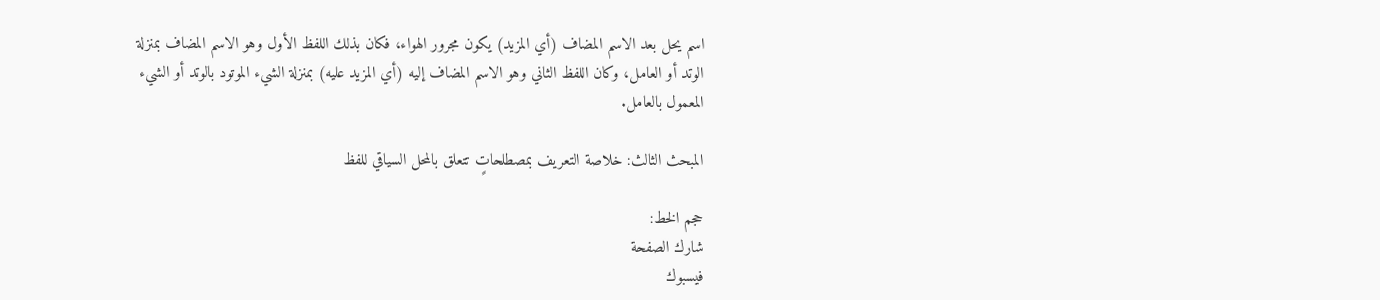اسم يحل بعد الاسم المضاف (أي المزيد) يكون مجرور الهواء، فكان بذلك اللفظ الأول وهو الاسم المضاف بمنزلة الوتد أو العامل، وكان اللفظ الثاني وهو الاسم المضاف إليه (أي المزيد عليه) بمنزلة الشيء الموتود بالوتد أو الشيء المعمول بالعامل.

المبحث الثالث: خلاصة التعريف بمصطلحاتٍ تتعلق بالمحل السياقي للفظ

حجم الخط:
شارك الصفحة
فيسبوك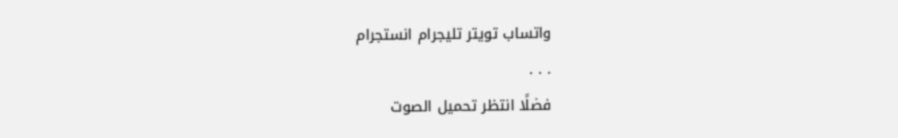واتساب تويتر تليجرام انستجرام
. . .
فضلًا انتظر تحميل الصوت